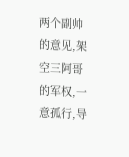两个副帅的意见,架空三阿哥的军权,一意孤行,导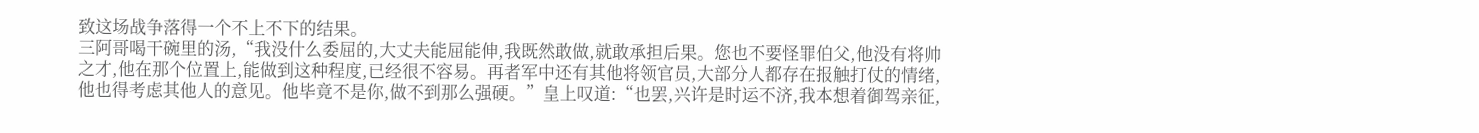致这场战争落得一个不上不下的结果。
三阿哥喝干碗里的汤,“我没什么委屈的,大丈夫能屈能伸,我既然敢做,就敢承担后果。您也不要怪罪伯父,他没有将帅之才,他在那个位置上,能做到这种程度,已经很不容易。再者军中还有其他将领官员,大部分人都存在报触打仗的情绪,他也得考虑其他人的意见。他毕竟不是你,做不到那么强硬。”皇上叹道:“也罢,兴许是时运不济,我本想着御驾亲征,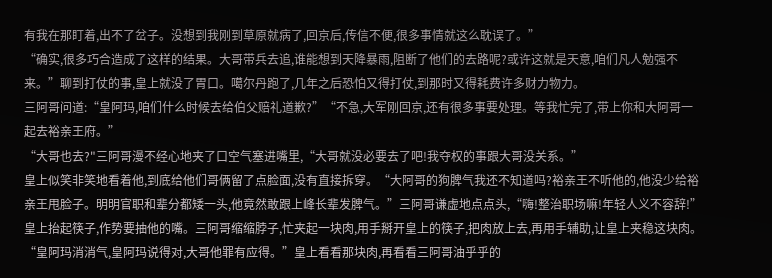有我在那盯着,出不了岔子。没想到我刚到草原就病了,回京后,传信不便,很多事情就这么耽误了。”
“确实,很多巧合造成了这样的结果。大哥带兵去追,谁能想到天降暴雨,阻断了他们的去路呢?或许这就是天意,咱们凡人勉强不来。”聊到打仗的事,皇上就没了胃口。噶尔丹跑了,几年之后恐怕又得打仗,到那时又得耗费许多财力物力。
三阿哥问道:“皇阿玛,咱们什么时候去给伯父赔礼道歉?”“不急,大军刚回京,还有很多事要处理。等我忙完了,带上你和大阿哥一起去裕亲王府。”
“大哥也去?"三阿哥漫不经心地夹了口空气塞进嘴里,“大哥就没必要去了吧!我夺权的事跟大哥没关系。”
皇上似笑非笑地看着他,到底给他们哥俩留了点脸面,没有直接拆穿。“大阿哥的狗脾气我还不知道吗?裕亲王不听他的,他没少给裕亲王甩脸子。明明官职和辈分都矮一头,他竟然敢跟上峰长辈发脾气。”三阿哥谦虚地点点头,“嗨!整治职场嘛!年轻人义不容辞!”皇上抬起筷子,作势要抽他的嘴。三阿哥缩缩脖子,忙夹起一块肉,用手掰开皇上的筷子,把肉放上去,再用手辅助,让皇上夹稳这块肉。“皇阿玛消消气,皇阿玛说得对,大哥他罪有应得。”皇上看看那块肉,再看看三阿哥油乎乎的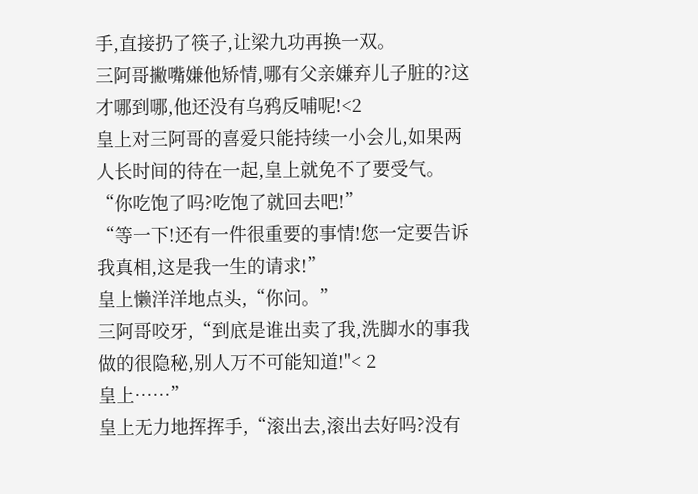手,直接扔了筷子,让梁九功再换一双。
三阿哥撇嘴嫌他矫情,哪有父亲嫌弃儿子脏的?这才哪到哪,他还没有乌鸦反哺呢!<2
皇上对三阿哥的喜爱只能持续一小会儿,如果两人长时间的待在一起,皇上就免不了要受气。
“你吃饱了吗?吃饱了就回去吧!”
“等一下!还有一件很重要的事情!您一定要告诉我真相,这是我一生的请求!”
皇上懒洋洋地点头,“你问。”
三阿哥咬牙,“到底是谁出卖了我,洗脚水的事我做的很隐秘,别人万不可能知道!"< 2
皇上……”
皇上无力地挥挥手,“滚出去,滚出去好吗?没有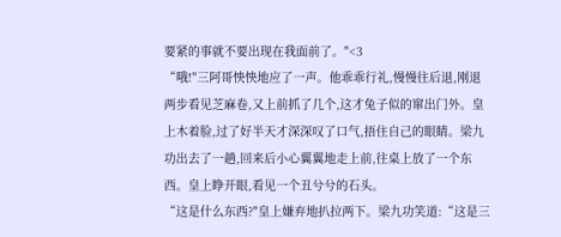要紧的事就不要出现在我面前了。"<3
“哦!"三阿哥怏怏地应了一声。他乖乖行礼,慢慢往后退,刚退两步看见芝麻卷,又上前抓了几个,这才兔子似的窜出门外。皇上木着脸,过了好半天才深深叹了口气,捂住自己的眼睛。梁九功出去了一趟,回来后小心翼翼地走上前,往桌上放了一个东西。皇上睁开眼,看见一个丑兮兮的石头。
“这是什么东西?"皇上嫌弃地扒拉两下。梁九功笑道:“这是三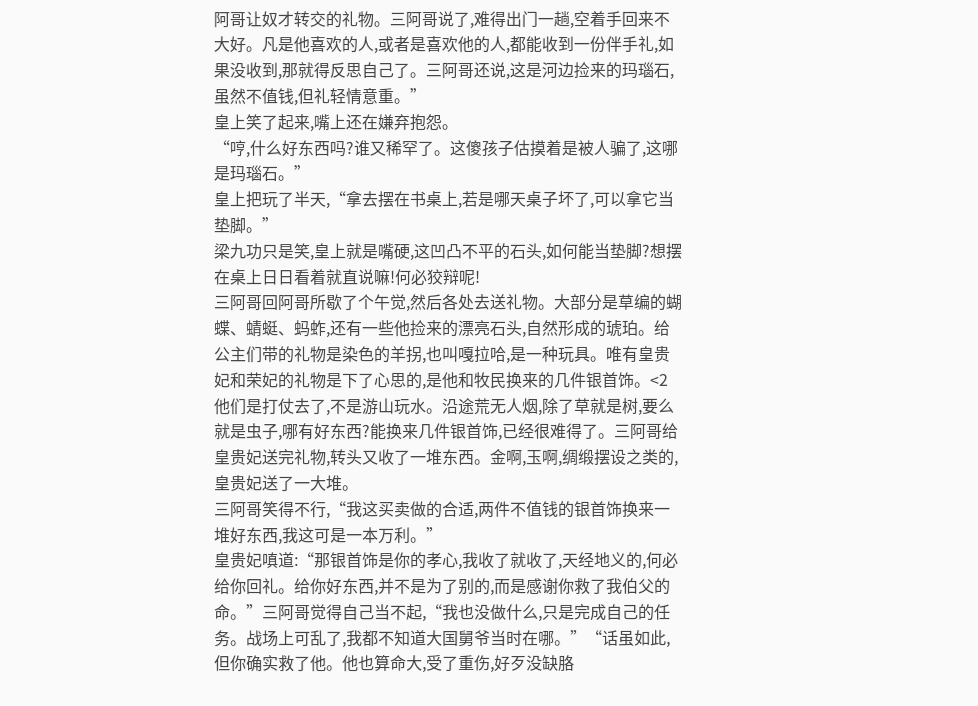阿哥让奴才转交的礼物。三阿哥说了,难得出门一趟,空着手回来不大好。凡是他喜欢的人,或者是喜欢他的人,都能收到一份伴手礼,如果没收到,那就得反思自己了。三阿哥还说,这是河边捡来的玛瑙石,虽然不值钱,但礼轻情意重。”
皇上笑了起来,嘴上还在嫌弃抱怨。
“哼,什么好东西吗?谁又稀罕了。这傻孩子估摸着是被人骗了,这哪是玛瑙石。”
皇上把玩了半天,“拿去摆在书桌上,若是哪天桌子坏了,可以拿它当垫脚。”
梁九功只是笑,皇上就是嘴硬,这凹凸不平的石头,如何能当垫脚?想摆在桌上日日看着就直说嘛!何必狡辩呢!
三阿哥回阿哥所歇了个午觉,然后各处去送礼物。大部分是草编的蝴蝶、蜻蜓、蚂蚱,还有一些他捡来的漂亮石头,自然形成的琥珀。给公主们带的礼物是染色的羊拐,也叫嘎拉哈,是一种玩具。唯有皇贵妃和荣妃的礼物是下了心思的,是他和牧民换来的几件银首饰。<2
他们是打仗去了,不是游山玩水。沿途荒无人烟,除了草就是树,要么就是虫子,哪有好东西?能换来几件银首饰,已经很难得了。三阿哥给皇贵妃送完礼物,转头又收了一堆东西。金啊,玉啊,绸缎摆设之类的,皇贵妃送了一大堆。
三阿哥笑得不行,“我这买卖做的合适,两件不值钱的银首饰换来一堆好东西,我这可是一本万利。”
皇贵妃嗔道:“那银首饰是你的孝心,我收了就收了,天经地义的,何必给你回礼。给你好东西,并不是为了别的,而是感谢你救了我伯父的命。”三阿哥觉得自己当不起,“我也没做什么,只是完成自己的任务。战场上可乱了,我都不知道大国舅爷当时在哪。”“话虽如此,但你确实救了他。他也算命大,受了重伤,好歹没缺胳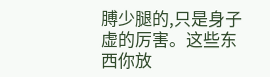膊少腿的,只是身子虚的厉害。这些东西你放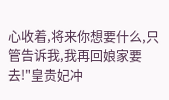心收着,将来你想要什么,只管告诉我,我再回娘家要去!"皇贵妃冲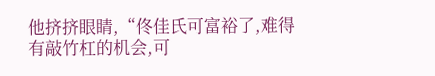他挤挤眼睛,“佟佳氏可富裕了,难得有敲竹杠的机会,可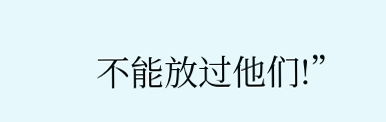不能放过他们!”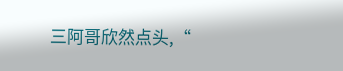三阿哥欣然点头,“